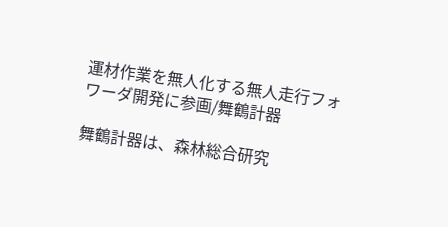運材作業を無人化する無人走行フォワーダ開発に参画/舞鶴計器

舞鶴計器は、森林総合研究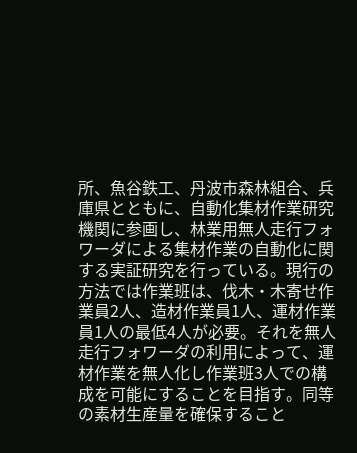所、魚谷鉄工、丹波市森林組合、兵庫県とともに、自動化集材作業研究機関に参画し、林業用無人走行フォワーダによる集材作業の自動化に関する実証研究を行っている。現行の方法では作業班は、伐木・木寄せ作業員2人、造材作業員1人、運材作業員1人の最低4人が必要。それを無人走行フォワーダの利用によって、運材作業を無人化し作業班3人での構成を可能にすることを目指す。同等の素材生産量を確保すること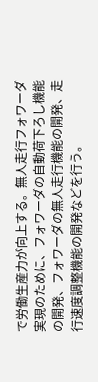で労働生産力が向上する。無人走行フォワーダ実現のために、フォワーダの自動荷下ろし機能の開発、フォワーダの無人走行機能の開発、走行速度調整機能の開発などを行う。